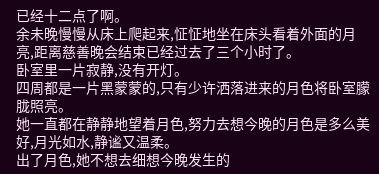已经十二点了啊。
余未晚慢慢从床上爬起来,怔怔地坐在床头看着外面的月亮,距离慈善晚会结束已经过去了三个小时了。
卧室里一片寂静,没有开灯。
四周都是一片黑蒙蒙的,只有少许洒落进来的月色将卧室朦胧照亮。
她一直都在静静地望着月色,努力去想今晚的月色是多么美好,月光如水,静谧又温柔。
出了月色,她不想去细想今晚发生的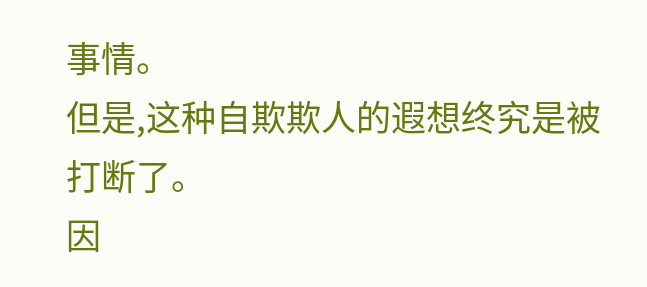事情。
但是,这种自欺欺人的遐想终究是被打断了。
因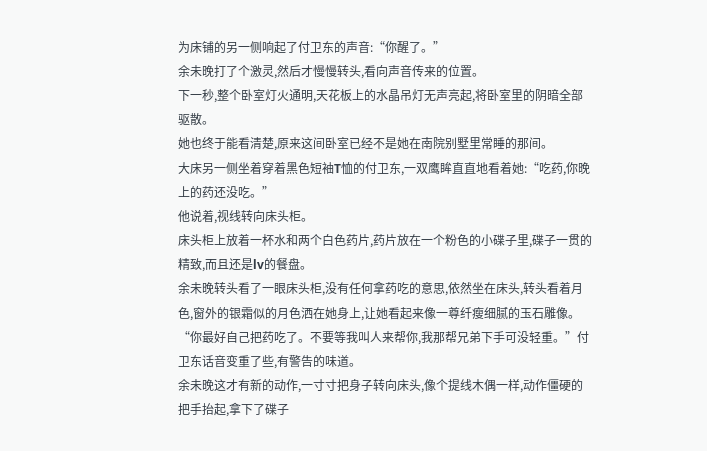为床铺的另一侧响起了付卫东的声音:“你醒了。”
余未晚打了个激灵,然后才慢慢转头,看向声音传来的位置。
下一秒,整个卧室灯火通明,天花板上的水晶吊灯无声亮起,将卧室里的阴暗全部驱散。
她也终于能看清楚,原来这间卧室已经不是她在南院别墅里常睡的那间。
大床另一侧坐着穿着黑色短袖T恤的付卫东,一双鹰眸直直地看着她:“吃药,你晚上的药还没吃。”
他说着,视线转向床头柜。
床头柜上放着一杯水和两个白色药片,药片放在一个粉色的小碟子里,碟子一贯的精致,而且还是lv的餐盘。
余未晚转头看了一眼床头柜,没有任何拿药吃的意思,依然坐在床头,转头看着月色,窗外的银霜似的月色洒在她身上,让她看起来像一尊纤瘦细腻的玉石雕像。
“你最好自己把药吃了。不要等我叫人来帮你,我那帮兄弟下手可没轻重。”付卫东话音变重了些,有警告的味道。
余未晚这才有新的动作,一寸寸把身子转向床头,像个提线木偶一样,动作僵硬的把手抬起,拿下了碟子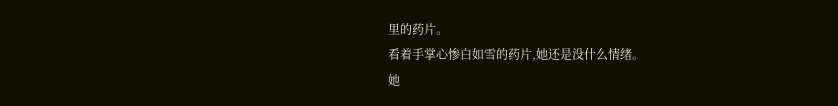里的药片。
看着手掌心惨白如雪的药片,她还是没什么情绪。
她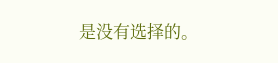是没有选择的。